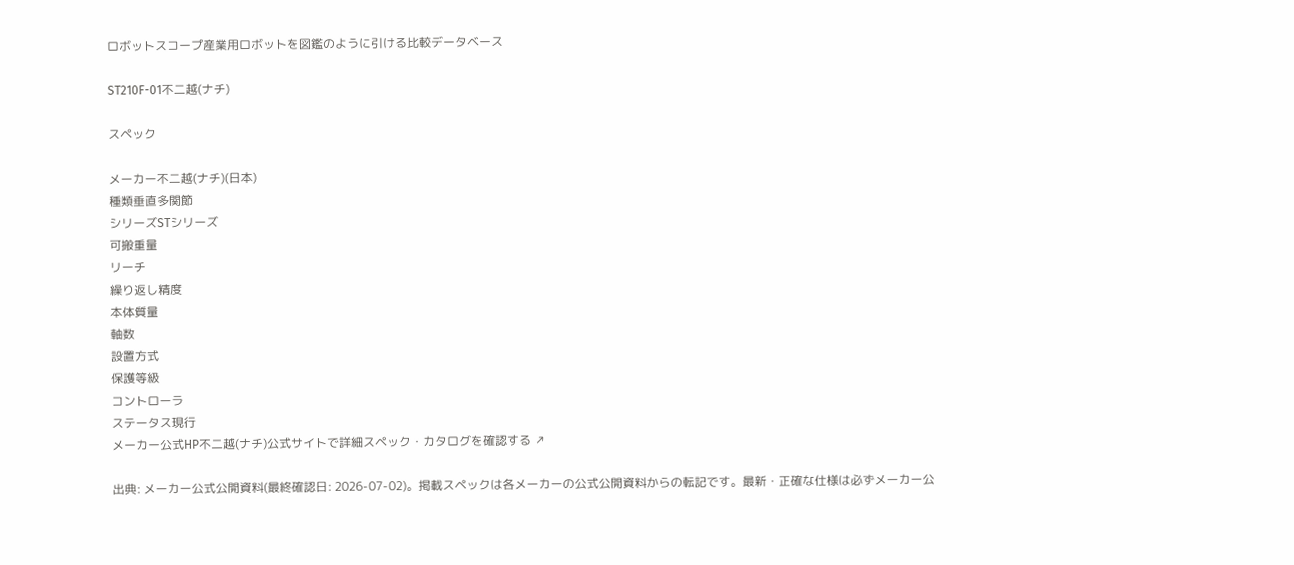ロボットスコープ産業用ロボットを図鑑のように引ける比較データベース

ST210F-01不二越(ナチ)

スペック

メーカー不二越(ナチ)(日本)
種類垂直多関節
シリーズSTシリーズ
可搬重量
リーチ
繰り返し精度
本体質量
軸数
設置方式
保護等級
コントローラ
ステータス現行
メーカー公式HP不二越(ナチ)公式サイトで詳細スペック・カタログを確認する ↗

出典: メーカー公式公開資料(最終確認日: 2026-07-02)。掲載スペックは各メーカーの公式公開資料からの転記です。最新・正確な仕様は必ずメーカー公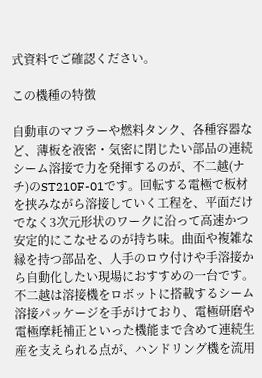式資料でご確認ください。

この機種の特徴

自動車のマフラーや燃料タンク、各種容器など、薄板を液密・気密に閉じたい部品の連続シーム溶接で力を発揮するのが、不二越(ナチ)のST210F-01です。回転する電極で板材を挟みながら溶接していく工程を、平面だけでなく3次元形状のワークに沿って高速かつ安定的にこなせるのが持ち味。曲面や複雑な縁を持つ部品を、人手のロウ付けや手溶接から自動化したい現場におすすめの一台です。不二越は溶接機をロボットに搭載するシーム溶接パッケージを手がけており、電極研磨や電極摩耗補正といった機能まで含めて連続生産を支えられる点が、ハンドリング機を流用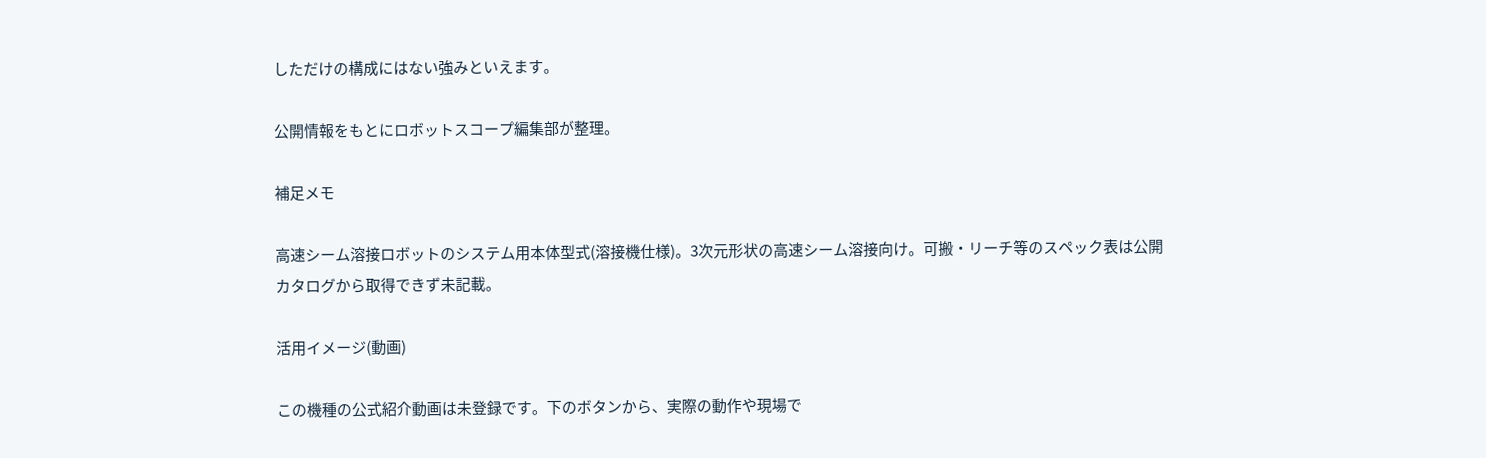しただけの構成にはない強みといえます。

公開情報をもとにロボットスコープ編集部が整理。

補足メモ

高速シーム溶接ロボットのシステム用本体型式(溶接機仕様)。3次元形状の高速シーム溶接向け。可搬・リーチ等のスペック表は公開カタログから取得できず未記載。

活用イメージ(動画)

この機種の公式紹介動画は未登録です。下のボタンから、実際の動作や現場で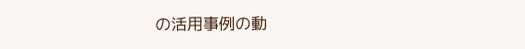の活用事例の動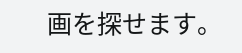画を探せます。